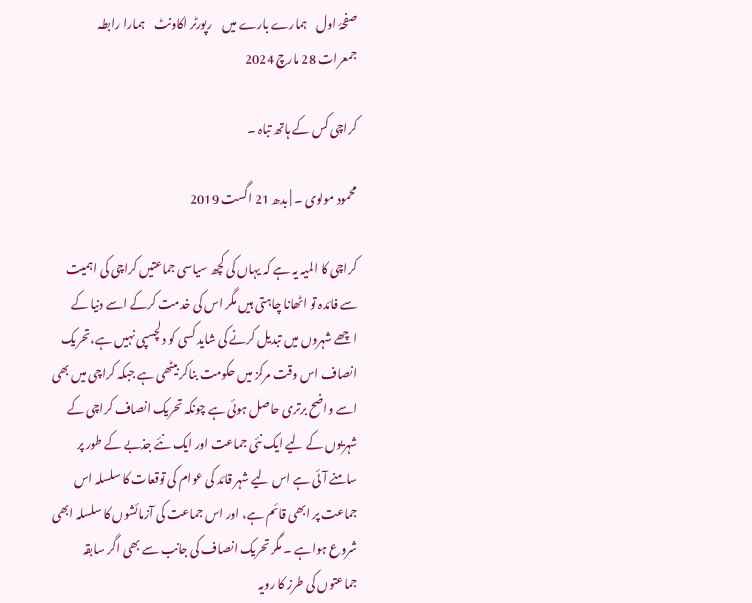صفحۂ اول    ہمارے بارے میں    رپورٹر اکاونٹ    ہمارا رابطہ
جمعرات 28 مارچ 2024

کراچی کس کے ہاتھ تباہ ۔

محمود مولوی ۔ | بدھ 21 اگست 2019

کراچی کا المیہ یہ ہے کہ یہاں کی کچھ سیاسی جماعتیں کراچی کی اہمیت سے فائدہ تو اٹھانا چاہتی ہیں مگر اس کی خدمت کرکے اسے دنیا کے اچھے شہروں میں تبدیل کرنے کی شاید کسی کو دلچسپی نہیں ہے،تحریک انصاف اس وقت مرکز میں حکومت بناکر بیٹھی ہے جبکہ کراچی میں بھی اسے واضح برتری حاصل ہوئی ہے چونکہ تحریک انصاف کراچی کے شہریوں کے لیے ایک نئی جماعت اور ایک نئے جذبے کے طور پر سامنے آئی ہے اس لیے شہر قائد کی عوام کی توقعات کا سلسلہ اس جماعت پر ابھی قائم ہے، اور اس جماعت کی آزمائشوں کا سلسلہ ابھی شروع ہواہے ۔ مگر تحریک انصاف کی جانب سے بھی اگر سابقہ جماعتوں کی طرز کا رویہ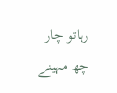رہاتو چار چھ مہینے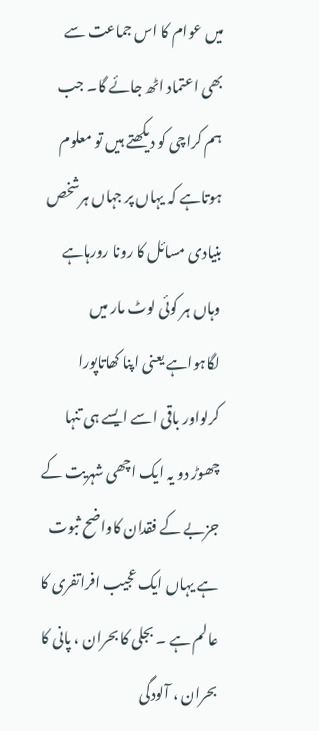میں عوام کا اس جماعت سے بھی اعتماد اٹھ جائے گا۔ جب ہم کراچی کو دیکھتے ہیں تو معلوم ہوتاہے کہ یہاں پر جہاں ہرشخص بنیادی مسائل کا رونا رورہاہے وہاں ہر کوئی لوٹ مار میں لگاہواہے یعنی اپنا کھاتاپورا کرلواور باقی اسے ایسے ہی تنہا چھوڑ دو یہ ایک اچھی شہریت کے جزبے کے فقدان کاواضح ثبوت ہے یہاں ایک عجیب افراتفری کا عالم ہے ۔ بجلی کا بحران ، پانی کا بحران ، آلودگی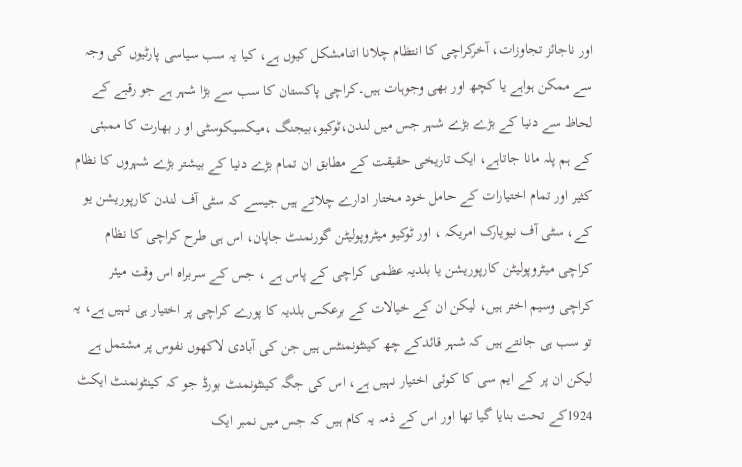اور ناجائز تجاوزات، آخرکراچی کا انتظام چلانا اتنامشکل کیوں ہے، کیا یہ سب سیاسی پارٹیوں کی وجہ سے ممکن ہواہے یا کچھ اور بھی وجوہات ہیں۔کراچی پاکستان کا سب سے بڑا شہر ہے جو رقبے کے لحاظ سے دنیا کے بڑے بڑے شہر جس میں لندن،ٹوکیو،بیجنگ ،میکسیکوسٹی او ر بھارت کا ممبئی کے ہم پلہ مانا جاتاہے، ایک تاریخی حقیقت کے مطابق ان تمام بڑے دنیا کے بیشتر بڑے شہروں کا نظام کثیر اور تمام اختیارات کے حامل خود مختار ادارے چلاتے ہیں جیسے کہ سٹی آف لندن کارپوریشن یو کے، سٹی آف نیویارک امریکہ ، اور ٹوکیو میٹروپولیٹن گورنمنٹ جاپان، اس ہی طرح کراچی کا نظام کراچی میٹروپولیٹن کارپوریشن یا بلدیہ عظمی کراچی کے پاس ہے ، جس کے سربراہ اس وقت میئر کراچی وسیم اختر ہیں، لیکن ان کے خیالات کے برعکس بلدیہ کا پورے کراچی پر اختیار ہی نہیں ہے، یہ تو سب ہی جانتے ہیں کہ شہر قائدکے چھ کینٹونمنٹس ہیں جن کی آبادی لاکھوں نفوس پر مشتمل ہے لیکن ان پر کے ایم سی کا کوئی اختیار نہیں ہے، اس کی جگہ کینٹونمنٹ بورڈ جو کہ کینٹونمنٹ ایکٹ 1924کے تحت بنایا گیا تھا اور اس کے ذمہ یہ کام ہیں کہ جس میں نمبر ایک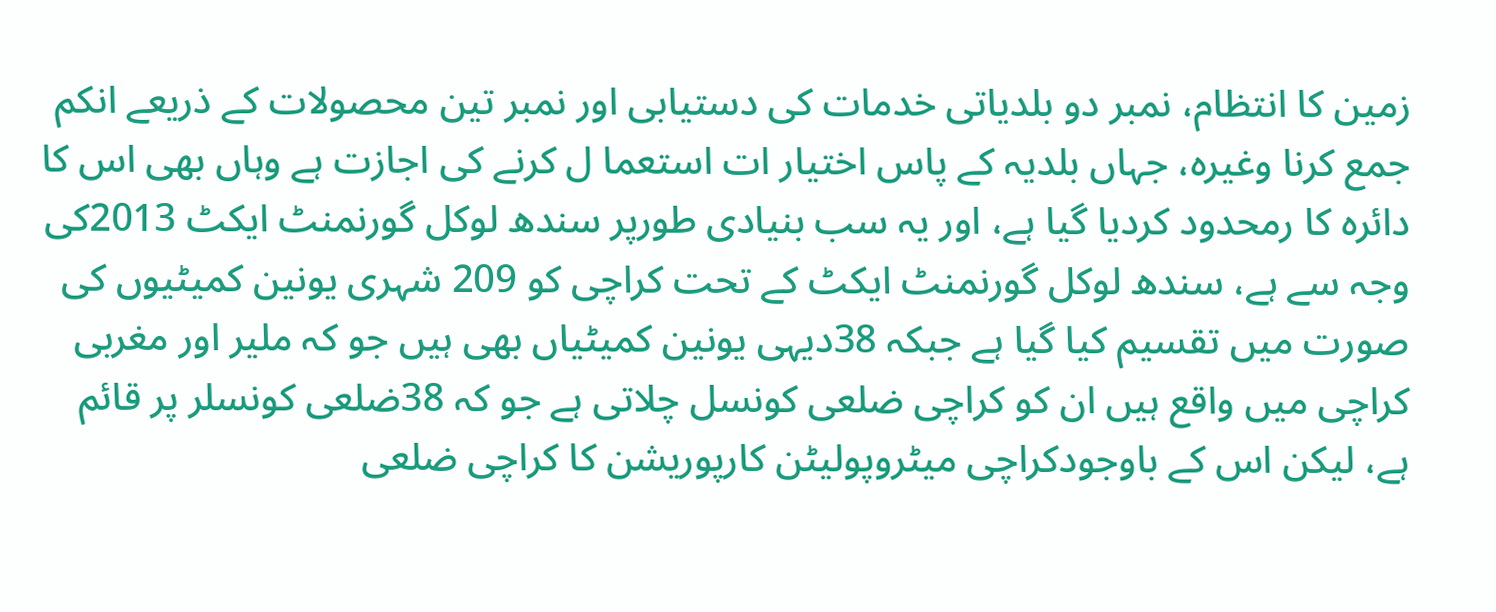زمین کا انتظام، نمبر دو بلدیاتی خدمات کی دستیابی اور نمبر تین محصولات کے ذریعے انکم جمع کرنا وغیرہ، جہاں بلدیہ کے پاس اختیار ات استعما ل کرنے کی اجازت ہے وہاں بھی اس کا دائرہ کا رمحدود کردیا گیا ہے، اور یہ سب بنیادی طورپر سندھ لوکل گورنمنٹ ایکٹ 2013کی وجہ سے ہے، سندھ لوکل گورنمنٹ ایکٹ کے تحت کراچی کو 209 شہری یونین کمیٹیوں کی صورت میں تقسیم کیا گیا ہے جبکہ 38دیہی یونین کمیٹیاں بھی ہیں جو کہ ملیر اور مغربی کراچی میں واقع ہیں ان کو کراچی ضلعی کونسل چلاتی ہے جو کہ 38ضلعی کونسلر پر قائم ہے، لیکن اس کے باوجودکراچی میٹروپولیٹن کارپوریشن کا کراچی ضلعی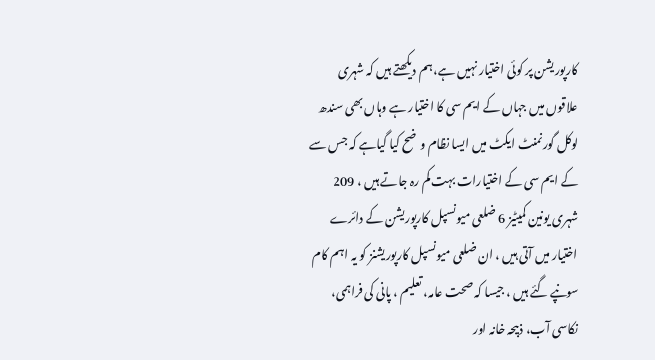کارپوریشن پر کوئی اختیار نہیں ہے،ہم دیکھتے ہیں کہ شہری علاقوں میں جہاں کے ایم سی کا اختیار ہے وہاں بھی سندھ لوکل گورنمنٹ ایکٹ میں ایسا نظام وضح کیا گیاہے کہ جس سے کے ایم سی کے اختیارات بہت کم رہ جاتے ہیں ، 209 شہری یونین کمیٹیز 6 ضلعی میونسپل کارپوریشن کے دائرے اختیار میں آتی ہیں ، ان ضلعی میونسپل کارپوریشنز کو یہ اہم کام سونپے گئے ہیں ، جیسا کہ صحت عامہ، تعلیم ، پانی کی فراہمی، نکاسی آب، ذبیحہ خانہ اور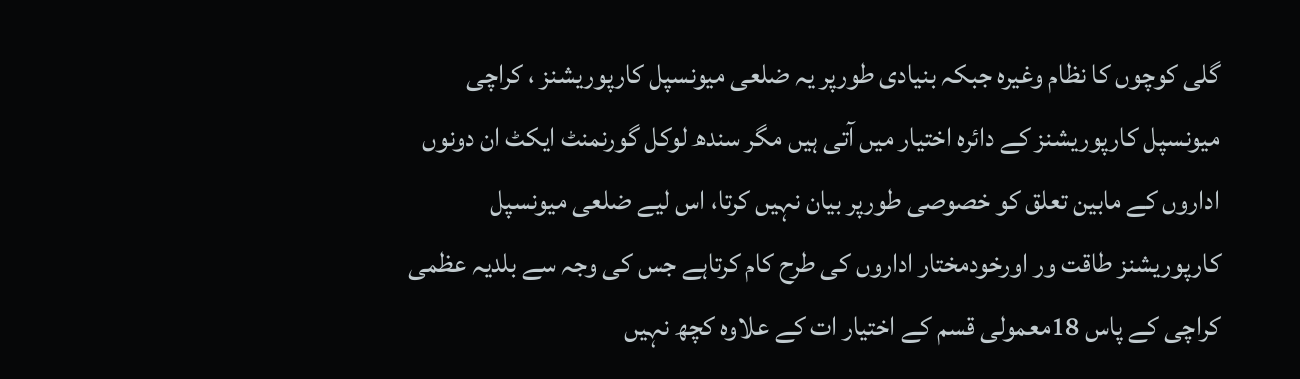گلی کوچوں کا نظام وغیرہ جبکہ بنیادی طورپر یہ ضلعی میونسپل کارپوریشنز ، کراچی میونسپل کارپوریشنز کے دائرہ اختیار میں آتی ہیں مگر سندھ لوکل گورنمنٹ ایکٹ ان دونوں اداروں کے مابین تعلق کو خصوصی طورپر بیان نہیں کرتا، اس لیے ضلعی میونسپل کارپوریشنز طاقت ور اورخودمختار اداروں کی طرح کام کرتاہے جس کی وجہ سے بلدیہ عظمی کراچی کے پاس 18معمولی قسم کے اختیار ات کے علاوہ کچھ نہیں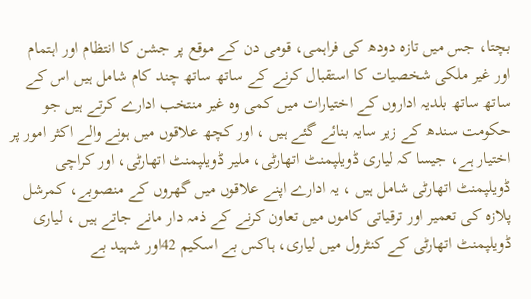بچتا، جس میں تازہ دودھ کی فراہمی، قومی دن کے موقع پر جشن کا انتظام اور اہتمام اور غیر ملکی شخصیات کا استقبال کرنے کے ساتھ ساتھ چند کام شامل ہیں اس کے ساتھ ساتھ بلدیہ اداروں کے اختیارات میں کمی وہ غیر منتخب ادارے کرتے ہیں جو حکومت سندھ کے زیر سایہ بنائے گئے ہیں ، اور کچھ علاقوں میں ہونے والے اکثر امور پر اختیار ہے، جیسا کہ لیاری ڈویلپمنٹ اتھارٹی، ملیر ڈویلپمنٹ اتھارٹی، اور کراچی ڈویلپمنٹ اتھارٹی شامل ہیں ، یہ ادارے اپنے علاقوں میں گھروں کے منصوبے، کمرشل پلازہ کی تعمیر اور ترقیاتی کاموں میں تعاون کرنے کے ذمہ دار مانے جاتے ہیں ، لیاری ڈویلپمنٹ اتھارٹی کے کنٹرول میں لیاری، ہاکس بے اسکیم 42اور شہید بے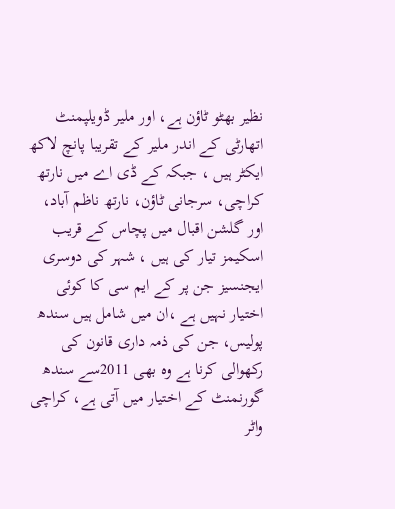نظیر بھٹو ٹاؤن ہے، اور ملیر ڈویلپمنٹ اتھارٹی کے اندر ملیر کے تقریبا پانچ لاکھ ایکٹر ہیں ، جبکہ کے ڈی اے میں نارتھ کراچی، سرجانی ٹاؤن، نارتھ ناظم آباد، اور گلشن اقبال میں پچاس کے قریب اسکیمز تیار کی ہیں ، شہر کی دوسری ایجنسیز جن پر کے ایم سی کا کوئی اختیار نہیں ہے ،ان میں شامل ہیں سندھ پولیس، جن کی ذمہ داری قانون کی رکھوالی کرنا ہے وہ بھی 2011سے سندھ گورنمنٹ کے اختیار میں آتی ہے، کراچی واٹر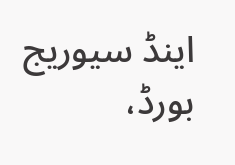اینڈ سیوریج بورڈ،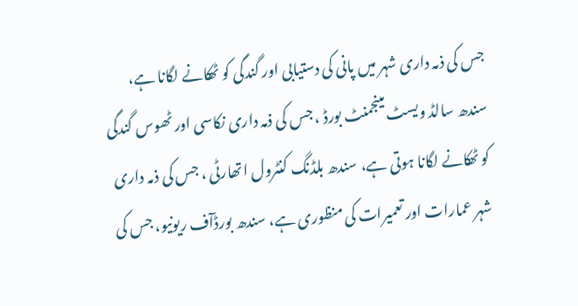جس کی ذمہ داری شہر میں پانی کی دستیابی اور گندگی کو ٹھکانے لگانا ہے، سندھ سالڈ ویسٹ مینجمنٹ بورڈ ، جس کی ذمہ داری نکاسی اور ٹھوس گندگی کو ٹھکانے لگانا ہوتی ہے، سندھ بلڈنگ کنٹرول اتھارٹی ، جس کی ذمہ داری شہر عمارات اور تعمیرات کی منظوری ہے، سندھ بورڈآف ریونیو، جس کی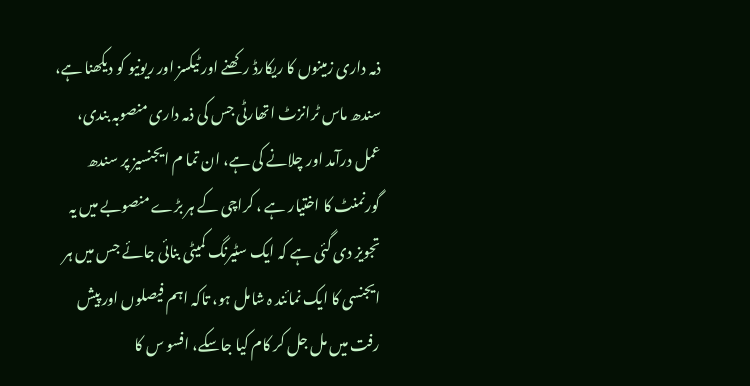ذمہ داری زمینوں کا ریکارڈ رکھنے اور ٹیکسز اور ریونیو کو دیکھنا ہے، سندھ ماس ٹرانزٹ اتھارٹی جس کی ذمہ داری منصوبہ بندی، عمل درآمد اور چلانے کی ہے، ان تما م ایجنسیز پر سندھ گورنمنٹ کا اختیار ہے ، کراچی کے ہر بڑے منصوبے میں یہ تجویز دی گئی ہے کہ ایک سٹیرنگ کمیٹی بنائی جائے جس میں ہر ایجنسی کا ایک نمائند ہ شامل ہو، تاکہ اہم فیصلوں اور پیش رفت میں مل جل کر کام کیا جاسکے، افسو س کا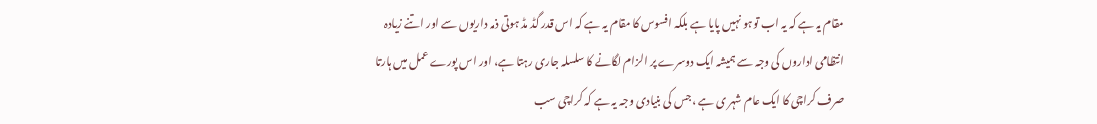مقام یہ ہے کہ یہ اب توہو نہیں پایا ہے بلکہ افسوس کا مقام یہ ہے کہ اس قدر گڈ مڈ ہوتی ذمہ داریوں سے اور اتنے زیادہ انتظامی اداروں کی وجہ سے ہمیشہ ایک دوسرے پر الزام لگانے کا سلسلہ جاری رہتا ہے، اور اس پورے عمل میں ہارتا صرف کراچی کا ایک عام شہر ی ہے ،جس کی بنیادی وجہ یہ ہے کہ کراچی سب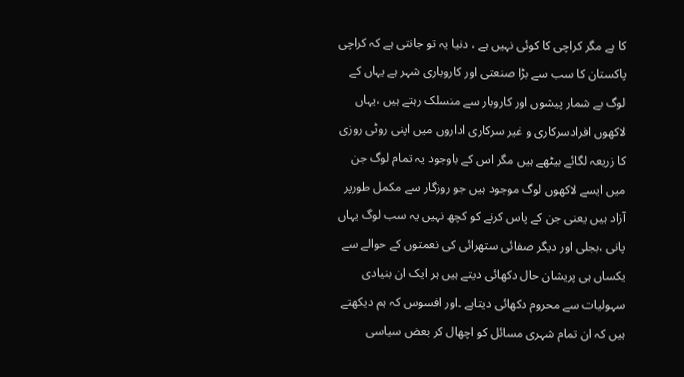کا ہے مگر کراچی کا کوئی نہیں ہے ، دنیا یہ تو جانتی ہے کہ کراچی پاکستان کا سب سے بڑا صنعتی اور کاروباری شہر ہے یہاں کے لوگ بے شمار پیشوں اور کاروبار سے منسلک رہتے ہیں ،یہاں لاکھوں افرادسرکاری و غیر سرکاری اداروں میں اپنی روٹی روزی کا زریعہ لگائے بیٹھے ہیں مگر اس کے باوجود یہ تمام لوگ جن میں ایسے لاکھوں لوگ موجود ہیں جو روزگار سے مکمل طورپر آزاد ہیں یعنی جن کے پاس کرنے کو کچھ نہیں یہ سب لوگ یہاں پانی ،بجلی اور دیگر صفائی ستھرائی کی نعمتوں کے حوالے سے یکساں ہی پریشان حال دکھائی دیتے ہیں ہر ایک ان بنیادی سہولیات سے محروم دکھائی دیتاہے ۔اور افسوس کہ ہم دیکھتے ہیں کہ ان تمام شہری مسائل کو اچھال کر بعض سیاسی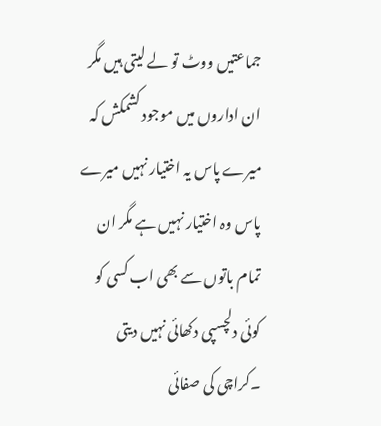جماعتیں ووٹ تو لے لیتی ہیں مگر ان اداروں میں موجود کشمکش کہ میرے پاس یہ اختیار نہیں میرے پاس وہ اختیار نہیں ہے مگر ان تمام باتوں سے بھی اب کسی کو کوئی دلچسپی دکھائی نہیں دیتی ۔کراچی کی صفائی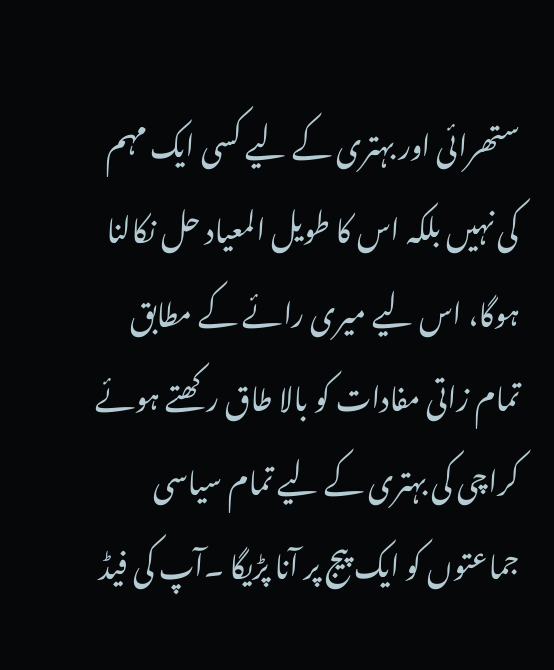ستھرائی اور بہتری کے لیے کسی ایک مہم کی نہیں بلکہ اس کا طویل المعیاد حل نکالنا ہوگا، اس لیے میری رائے کے مطابق تمام زاتی مفادات کو بالا طاق رکھتے ہوئے کراچی کی بہتری کے لیے تمام سیاسی جماعتوں کو ایک پیج پر آنا پڑیگا ۔آپ کی فیڈ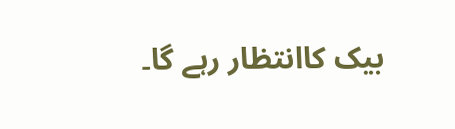بیک کاانتظار رہے گا۔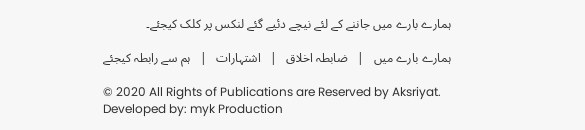ہمارے بارے میں جاننے کے لئے نیچے دئیے گئے لنکس پر کلک کیجئے۔

ہمارے بارے میں   |   ضابطہ اخلاق   |   اشتہارات   |   ہم سے رابطہ کیجئے

© 2020 All Rights of Publications are Reserved by Aksriyat.
Developed by: myk Production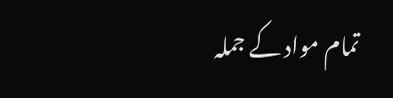تمام مواد کے جملہ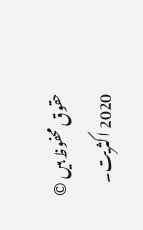حقوق محفوظ ہیں © 2020 اکثریت۔